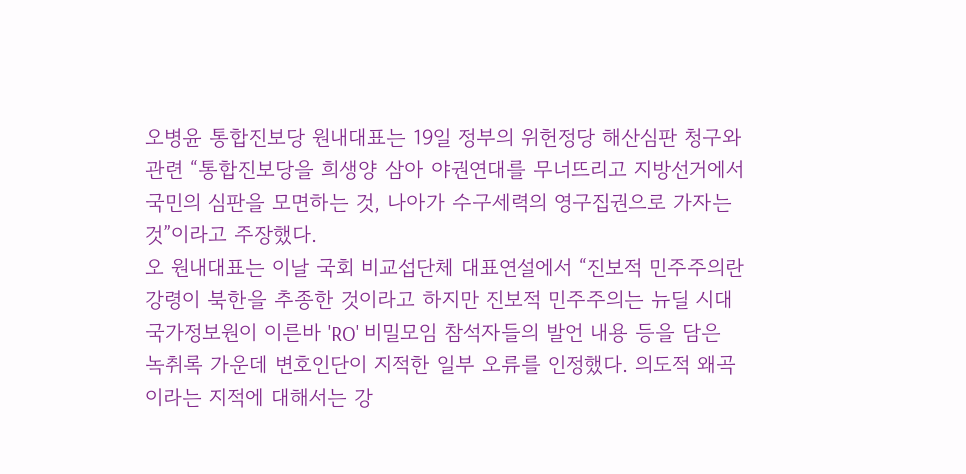오병윤 통합진보당 원내대표는 19일 정부의 위헌정당 해산심판 청구와 관련 “통합진보당을 희생양 삼아 야권연대를 무너뜨리고 지방선거에서 국민의 심판을 모면하는 것, 나아가 수구세력의 영구집권으로 가자는 것”이라고 주장했다.
오 원내대표는 이날 국회 비교섭단체 대표연설에서 “진보적 민주주의란 강령이 북한을 추종한 것이라고 하지만 진보적 민주주의는 뉴딜 시대
국가정보원이 이른바 'RO' 비밀모임 참석자들의 발언 내용 등을 담은 녹취록 가운데 변호인단이 지적한 일부 오류를 인정했다. 의도적 왜곡이라는 지적에 대해서는 강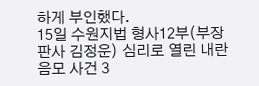하게 부인했다.
15일 수원지법 형사12부(부장판사 김정운) 심리로 열린 내란음모 사건 3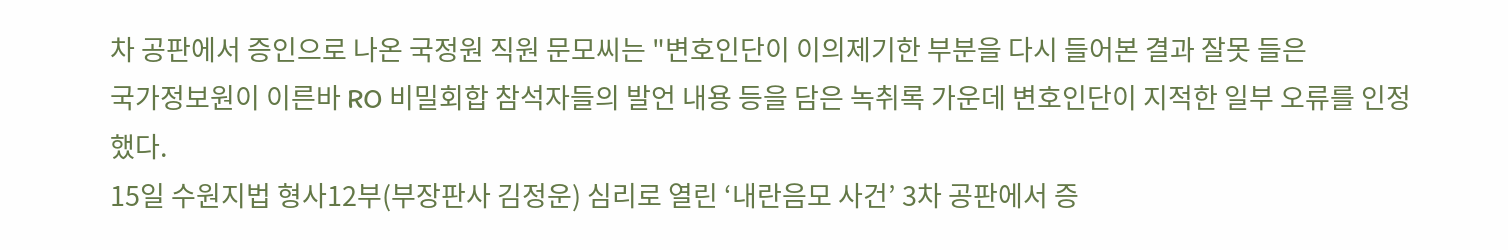차 공판에서 증인으로 나온 국정원 직원 문모씨는 "변호인단이 이의제기한 부분을 다시 들어본 결과 잘못 들은
국가정보원이 이른바 RO 비밀회합 참석자들의 발언 내용 등을 담은 녹취록 가운데 변호인단이 지적한 일부 오류를 인정했다.
15일 수원지법 형사12부(부장판사 김정운) 심리로 열린 ‘내란음모 사건’ 3차 공판에서 증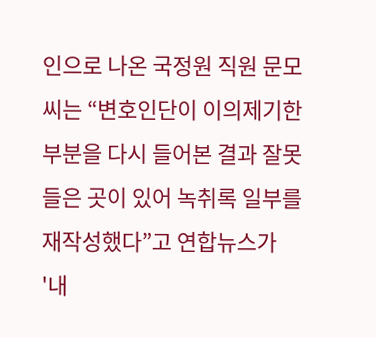인으로 나온 국정원 직원 문모씨는 “변호인단이 이의제기한 부분을 다시 들어본 결과 잘못 들은 곳이 있어 녹취록 일부를 재작성했다”고 연합뉴스가
'내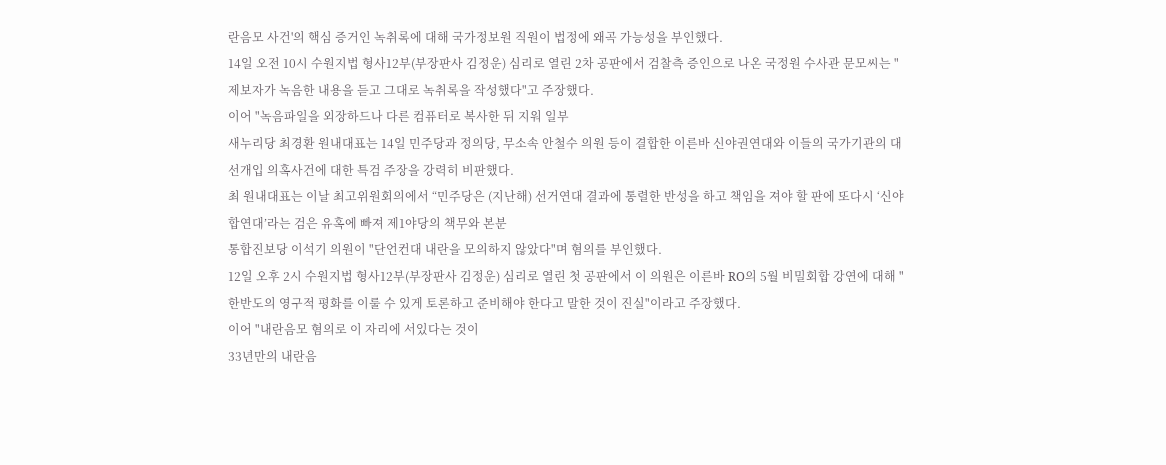란음모 사건'의 핵심 증거인 녹취록에 대해 국가정보원 직원이 법정에 왜곡 가능성을 부인했다.
14일 오전 10시 수원지법 형사12부(부장판사 김정운) 심리로 열린 2차 공판에서 검찰측 증인으로 나온 국정원 수사관 문모씨는 "제보자가 녹음한 내용을 듣고 그대로 녹취록을 작성했다"고 주장했다.
이어 "녹음파일을 외장하드나 다른 컴퓨터로 복사한 뒤 지워 일부
새누리당 최경환 원내대표는 14일 민주당과 정의당, 무소속 안철수 의원 등이 결합한 이른바 신야권연대와 이들의 국가기관의 대선개입 의혹사건에 대한 특검 주장을 강력히 비판했다.
최 원내대표는 이날 최고위원회의에서 “민주당은 (지난해) 선거연대 결과에 통렬한 반성을 하고 책임을 져야 할 판에 또다시 ‘신야합연대’라는 검은 유혹에 빠져 제1야당의 책무와 본분
통합진보당 이석기 의원이 "단언컨대 내란을 모의하지 않았다"며 혐의를 부인했다.
12일 오후 2시 수원지법 형사12부(부장판사 김정운) 심리로 열린 첫 공판에서 이 의원은 이른바 RO의 5월 비밀회합 강연에 대해 "한반도의 영구적 평화를 이룰 수 있게 토론하고 준비해야 한다고 말한 것이 진실"이라고 주장했다.
이어 "내란음모 혐의로 이 자리에 서있다는 것이
33년만의 내란음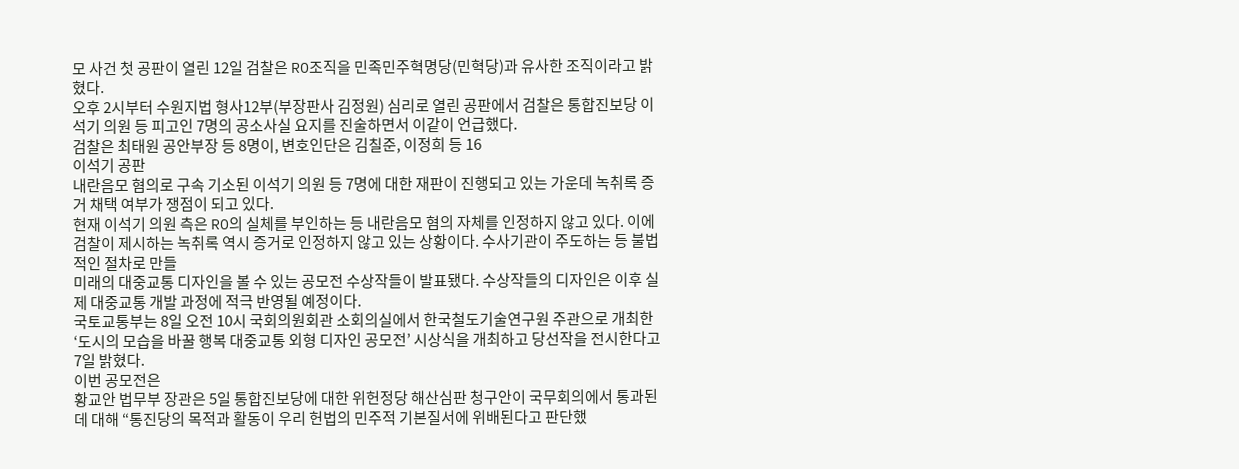모 사건 첫 공판이 열린 12일 검찰은 RO조직을 민족민주혁명당(민혁당)과 유사한 조직이라고 밝혔다.
오후 2시부터 수원지법 형사12부(부장판사 김정원) 심리로 열린 공판에서 검찰은 통합진보당 이석기 의원 등 피고인 7명의 공소사실 요지를 진술하면서 이같이 언급했다.
검찰은 최태원 공안부장 등 8명이, 변호인단은 김칠준, 이정희 등 16
이석기 공판
내란음모 혐의로 구속 기소된 이석기 의원 등 7명에 대한 재판이 진행되고 있는 가운데 녹취록 증거 채택 여부가 쟁점이 되고 있다.
현재 이석기 의원 측은 RO의 실체를 부인하는 등 내란음모 혐의 자체를 인정하지 않고 있다. 이에 검찰이 제시하는 녹취록 역시 증거로 인정하지 않고 있는 상황이다. 수사기관이 주도하는 등 불법적인 절차로 만들
미래의 대중교통 디자인을 볼 수 있는 공모전 수상작들이 발표됐다. 수상작들의 디자인은 이후 실제 대중교통 개발 과정에 적극 반영될 예정이다.
국토교통부는 8일 오전 10시 국회의원회관 소회의실에서 한국철도기술연구원 주관으로 개최한 ‘도시의 모습을 바꿀 행복 대중교통 외형 디자인 공모전’ 시상식을 개최하고 당선작을 전시한다고 7일 밝혔다.
이번 공모전은
황교안 법무부 장관은 5일 통합진보당에 대한 위헌정당 해산심판 청구안이 국무회의에서 통과된 데 대해 “통진당의 목적과 활동이 우리 헌법의 민주적 기본질서에 위배된다고 판단했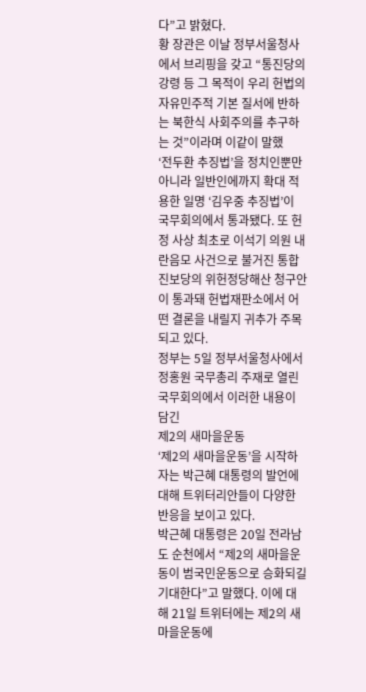다”고 밝혔다.
황 장관은 이날 정부서울청사에서 브리핑을 갖고 “통진당의 강령 등 그 목적이 우리 헌법의 자유민주적 기본 질서에 반하는 북한식 사회주의를 추구하는 것”이라며 이같이 말했
‘전두환 추징법’을 정치인뿐만 아니라 일반인에까지 확대 적용한 일명 ‘김우중 추징법’이 국무회의에서 통과됐다. 또 헌정 사상 최초로 이석기 의원 내란음모 사건으로 불거진 통합진보당의 위헌정당해산 청구안이 통과돼 헌법재판소에서 어떤 결론을 내릴지 귀추가 주목되고 있다.
정부는 5일 정부서울청사에서 정홍원 국무총리 주재로 열린 국무회의에서 이러한 내용이 담긴
제2의 새마을운동
‘제2의 새마을운동’을 시작하자는 박근혜 대통령의 발언에 대해 트위터리안들이 다양한 반응을 보이고 있다.
박근혜 대통령은 20일 전라남도 순천에서 “제2의 새마을운동이 범국민운동으로 승화되길 기대한다”고 말했다. 이에 대해 21일 트위터에는 제2의 새마을운동에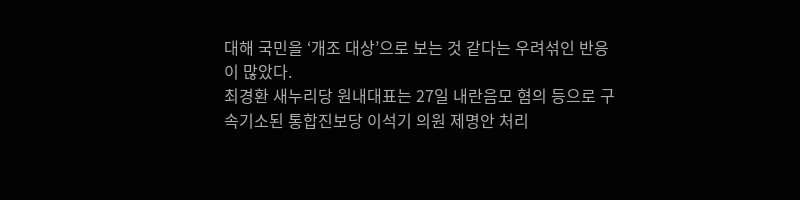대해 국민을 ‘개조 대상’으로 보는 것 같다는 우려섞인 반응이 많았다.
최경환 새누리당 원내대표는 27일 내란음모 혐의 등으로 구속기소된 통합진보당 이석기 의원 제명안 처리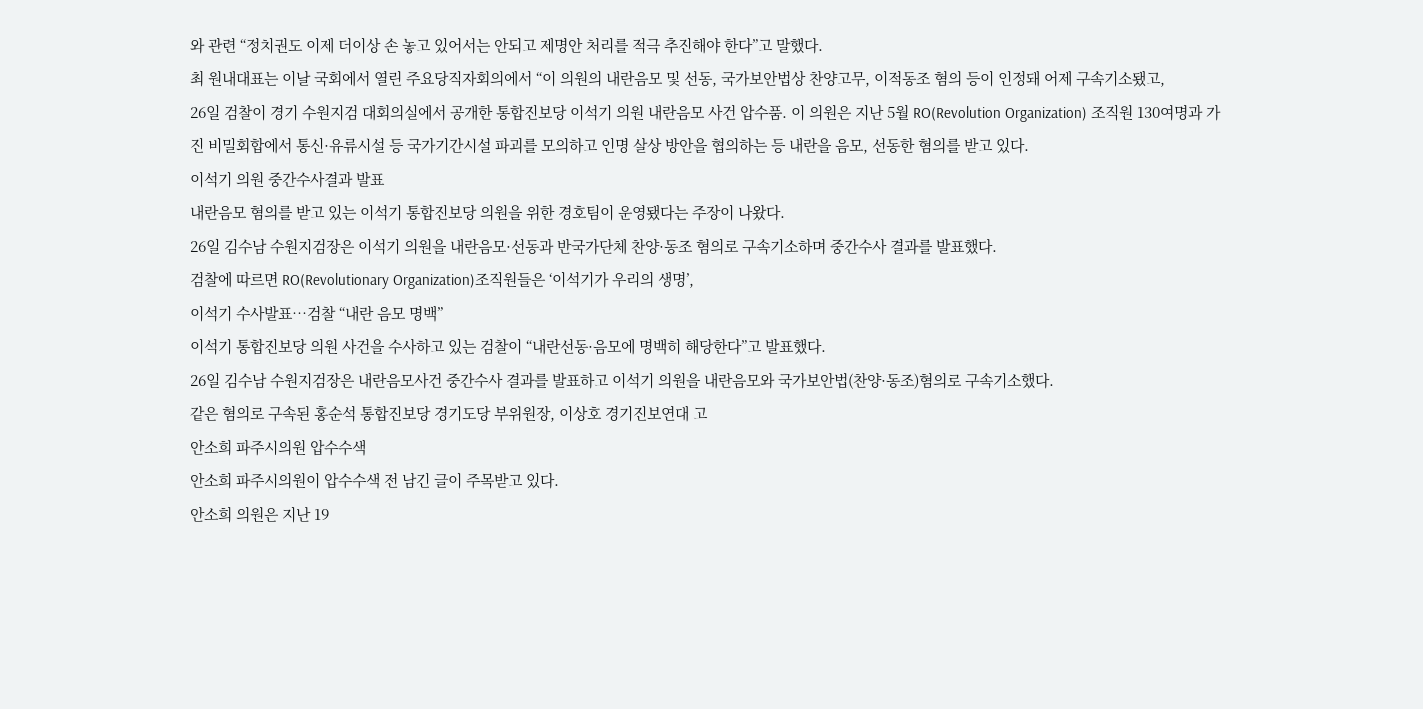와 관련 “정치권도 이제 더이상 손 놓고 있어서는 안되고 제명안 처리를 적극 추진해야 한다”고 말했다.
최 원내대표는 이날 국회에서 열린 주요당직자회의에서 “이 의원의 내란음모 및 선동, 국가보안법상 찬양고무, 이적동조 혐의 등이 인정돼 어제 구속기소됐고,
26일 검찰이 경기 수원지검 대회의실에서 공개한 통합진보당 이석기 의원 내란음모 사건 압수품. 이 의원은 지난 5월 RO(Revolution Organization) 조직원 130여명과 가진 비밀회합에서 통신·유류시설 등 국가기간시설 파괴를 모의하고 인명 살상 방안을 협의하는 등 내란을 음모, 선동한 혐의를 받고 있다.
이석기 의원 중간수사결과 발표
내란음모 혐의를 받고 있는 이석기 통합진보당 의원을 위한 경호팀이 운영됐다는 주장이 나왔다.
26일 김수남 수원지검장은 이석기 의원을 내란음모·선동과 반국가단체 찬양·동조 혐의로 구속기소하며 중간수사 결과를 발표했다.
검찰에 따르면 RO(Revolutionary Organization)조직원들은 ‘이석기가 우리의 생명’,
이석기 수사발표…검찰 “내란 음모 명백”
이석기 통합진보당 의원 사건을 수사하고 있는 검찰이 “내란선동·음모에 명백히 해당한다”고 발표했다.
26일 김수남 수원지검장은 내란음모사건 중간수사 결과를 발표하고 이석기 의원을 내란음모와 국가보안법(찬양·동조)혐의로 구속기소했다.
같은 혐의로 구속된 홍순석 통합진보당 경기도당 부위원장, 이상호 경기진보연대 고
안소희 파주시의원 압수수색
안소희 파주시의원이 압수수색 전 남긴 글이 주목받고 있다.
안소희 의원은 지난 19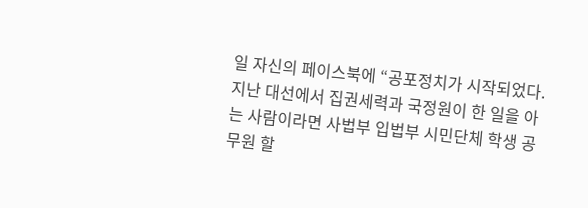일 자신의 페이스북에 “공포정치가 시작되었다. 지난 대선에서 집권세력과 국정원이 한 일을 아는 사람이라면 사법부 입법부 시민단체 학생 공무원 할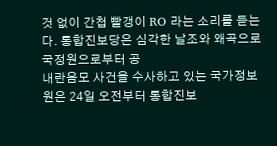것 없이 간첩 빨갱이 RO 라는 소리를 듣는다. 통합진보당은 심각한 날조와 왜곡으로 국정원으로부터 공
내란음모 사건을 수사하고 있는 국가정보원은 24일 오전부터 통합진보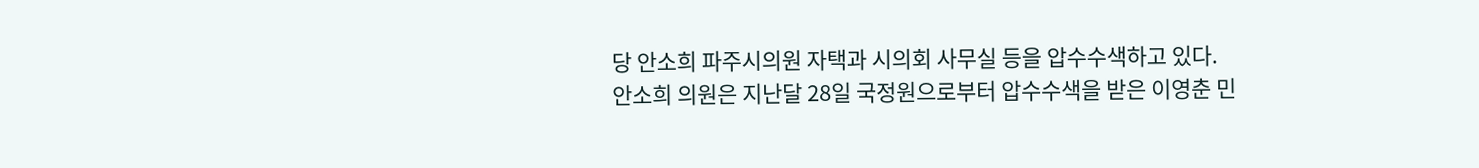당 안소희 파주시의원 자택과 시의회 사무실 등을 압수수색하고 있다.
안소희 의원은 지난달 28일 국정원으로부터 압수수색을 받은 이영춘 민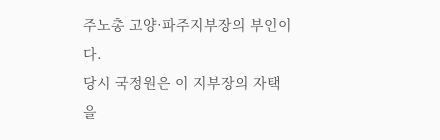주노총 고양·파주지부장의 부인이다.
당시 국정원은 이 지부장의 자택을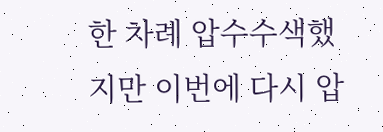한 차례 압수수색했지만 이번에 다시 압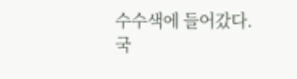수수색에 들어갔다.
국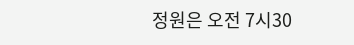정원은 오전 7시30